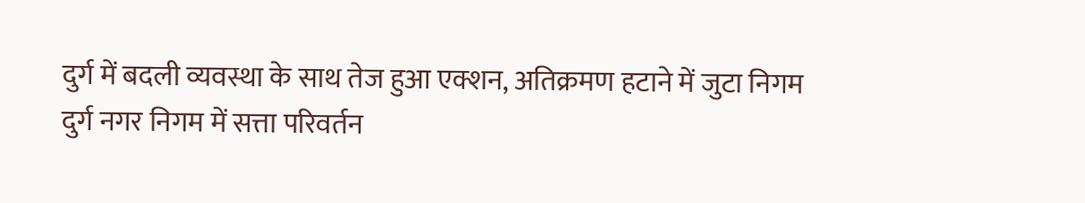दुर्ग में बदली व्यवस्था के साथ तेज हुआ एक्शन, अतिक्रमण हटाने में जुटा निगम
दुर्ग नगर निगम में सत्ता परिवर्तन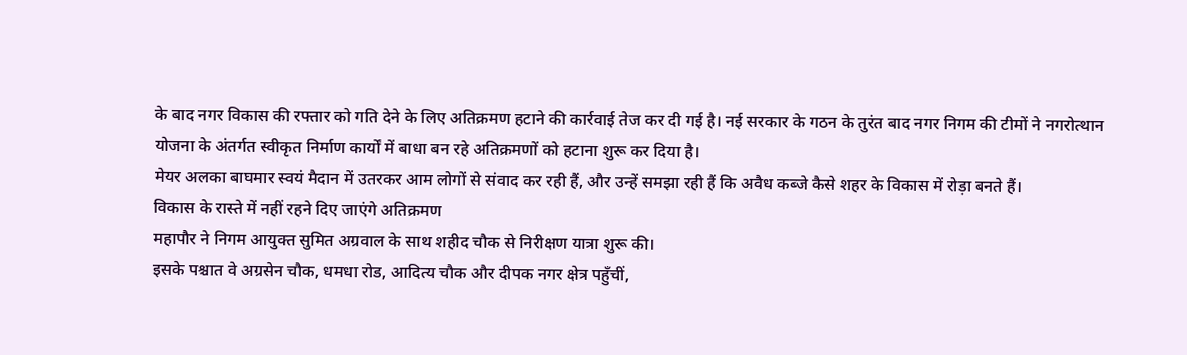के बाद नगर विकास की रफ्तार को गति देने के लिए अतिक्रमण हटाने की कार्रवाई तेज कर दी गई है। नई सरकार के गठन के तुरंत बाद नगर निगम की टीमों ने नगरोत्थान योजना के अंतर्गत स्वीकृत निर्माण कार्यों में बाधा बन रहे अतिक्रमणों को हटाना शुरू कर दिया है।
मेयर अलका बाघमार स्वयं मैदान में उतरकर आम लोगों से संवाद कर रही हैं, और उन्हें समझा रही हैं कि अवैध कब्जे कैसे शहर के विकास में रोड़ा बनते हैं।
विकास के रास्ते में नहीं रहने दिए जाएंगे अतिक्रमण
महापौर ने निगम आयुक्त सुमित अग्रवाल के साथ शहीद चौक से निरीक्षण यात्रा शुरू की।
इसके पश्चात वे अग्रसेन चौक, धमधा रोड, आदित्य चौक और दीपक नगर क्षेत्र पहुँचीं,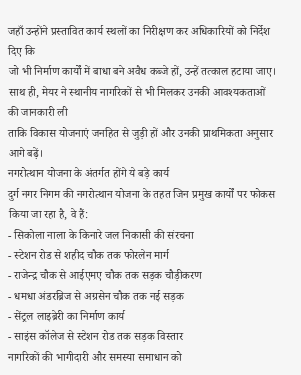जहाँ उन्होंने प्रस्तावित कार्य स्थलों का निरीक्षण कर अधिकारियों को निर्देश दिए कि
जो भी निर्माण कार्यों में बाधा बने अवैध कब्जे हों, उन्हें तत्काल हटाया जाए।
साथ ही, मेयर ने स्थानीय नागरिकों से भी मिलकर उनकी आवश्यकताओं की जानकारी ली
ताकि विकास योजनाएं जनहित से जुड़ी हों और उनकी प्राथमिकता अनुसार आगे बढ़ें।
नगरोत्थान योजना के अंतर्गत होंगे ये बड़े कार्य
दुर्ग नगर निगम की नगरोत्थान योजना के तहत जिन प्रमुख कार्यों पर फोकस किया जा रहा है, वे हैं:
- सिकोला नाला के किनारे जल निकासी की संरचना
- स्टेशन रोड से शहीद चौक तक फोरलेन मार्ग
- राजेन्द्र चौक से आईएमए चौक तक सड़क चौड़ीकरण
- धमधा अंडरब्रिज से अग्रसेन चौक तक नई सड़क
- सेंट्रल लाइब्रेरी का निर्माण कार्य
- साइंस कॉलेज से स्टेशन रोड तक सड़क विस्तार
नागरिकों की भागीदारी और समस्या समाधान को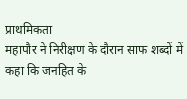प्राथमिकता
महापौर ने निरीक्षण के दौरान साफ शब्दों में कहा कि जनहित के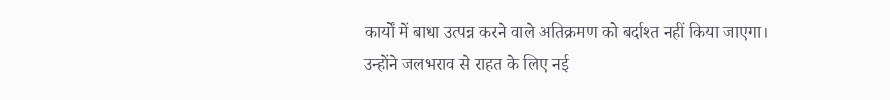कार्यों में बाधा उत्पन्न करने वाले अतिक्रमण को बर्दाश्त नहीं किया जाएगा।
उन्होंने जलभराव से राहत के लिए नई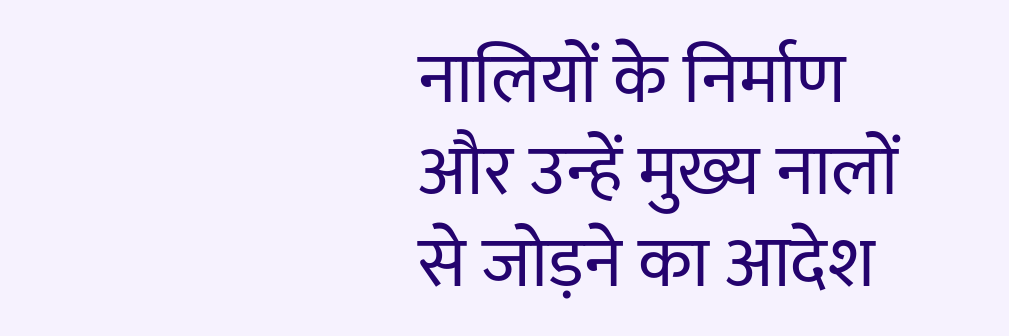नालियों के निर्माण और उन्हें मुख्य नालों से जोड़ने का आदेश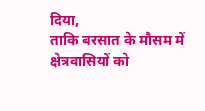दिया,
ताकि बरसात के मौसम में क्षेत्रवासियों को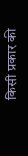किसी प्रकार की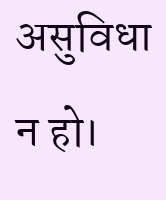असुविधा न हो।